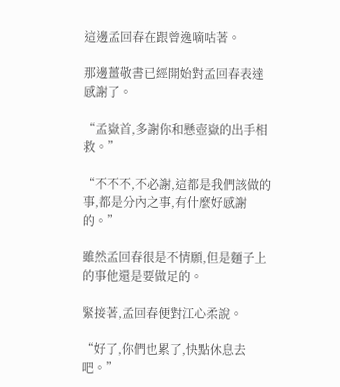這邊孟回春在跟曾逸嘀咕著。

那邊薑敬書已經開始對孟回春表達感謝了。

“孟嶽首,多謝你和懸壺嶽的出手相救。”

“不不不,不必謝,這都是我們該做的事,都是分內之事,有什麼好感謝的。”

雖然孟回春很是不情願,但是麵子上的事他還是要做足的。

緊接著,孟回春便對江心柔說。

“好了,你們也累了,快點休息去吧。”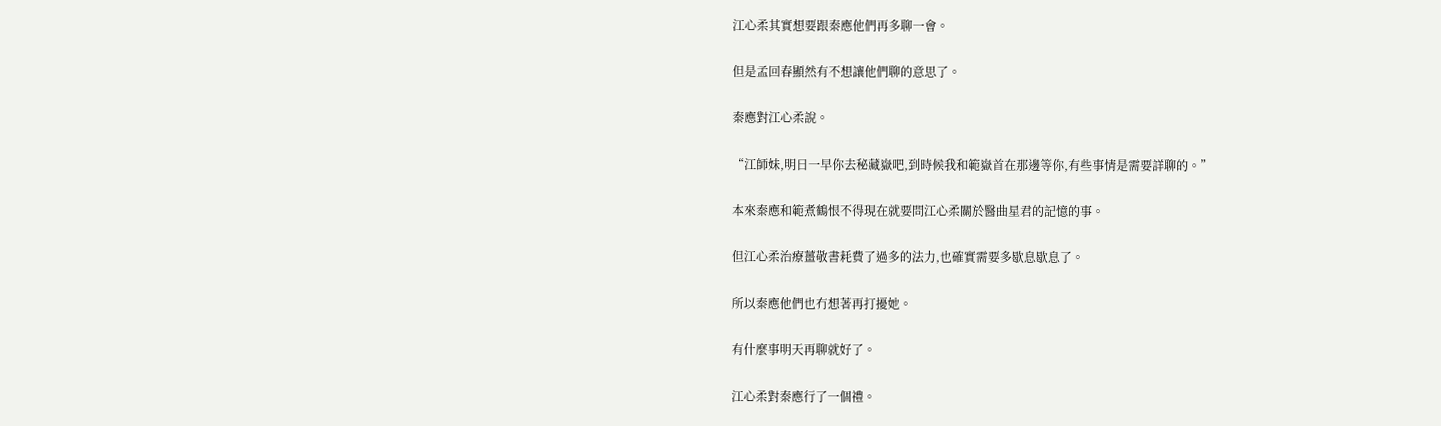江心柔其實想要跟秦應他們再多聊一會。

但是孟回春顯然有不想讓他們聊的意思了。

秦應對江心柔說。

“江師妹,明日一早你去秘藏嶽吧,到時候我和範嶽首在那邊等你,有些事情是需要詳聊的。”

本來秦應和範煮鶴恨不得現在就要問江心柔關於醫曲星君的記憶的事。

但江心柔治療薑敬書耗費了過多的法力,也確實需要多歇息歇息了。

所以秦應他們也冇想著再打擾她。

有什麼事明天再聊就好了。

江心柔對秦應行了一個禮。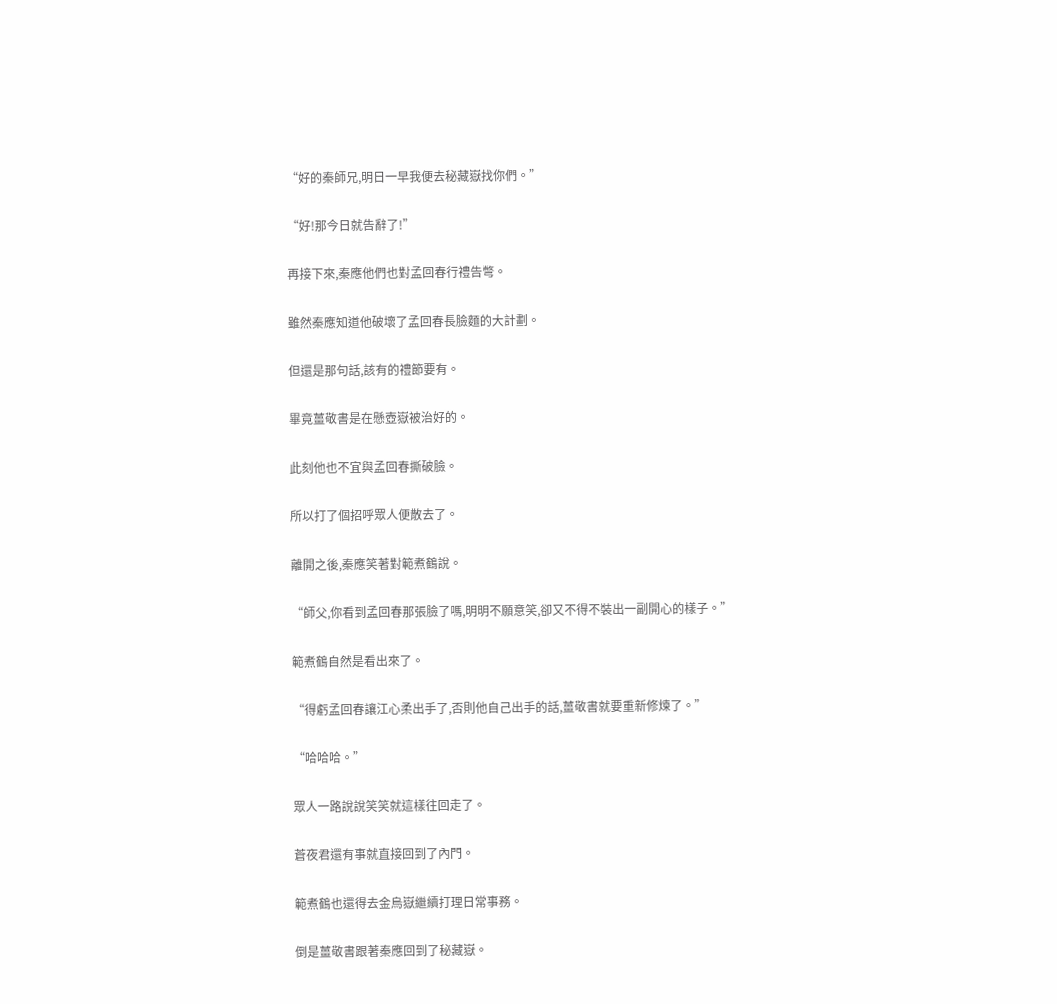“好的秦師兄,明日一早我便去秘藏嶽找你們。”

“好!那今日就告辭了!”

再接下來,秦應他們也對孟回春行禮告彆。

雖然秦應知道他破壞了孟回春長臉麵的大計劃。

但還是那句話,該有的禮節要有。

畢竟薑敬書是在懸壺嶽被治好的。

此刻他也不宜與孟回春撕破臉。

所以打了個招呼眾人便散去了。

離開之後,秦應笑著對範煮鶴說。

“師父,你看到孟回春那張臉了嗎,明明不願意笑,卻又不得不裝出一副開心的樣子。”

範煮鶴自然是看出來了。

“得虧孟回春讓江心柔出手了,否則他自己出手的話,薑敬書就要重新修煉了。”

“哈哈哈。”

眾人一路說說笑笑就這樣往回走了。

蒼夜君還有事就直接回到了內門。

範煮鶴也還得去金烏嶽繼續打理日常事務。

倒是薑敬書跟著秦應回到了秘藏嶽。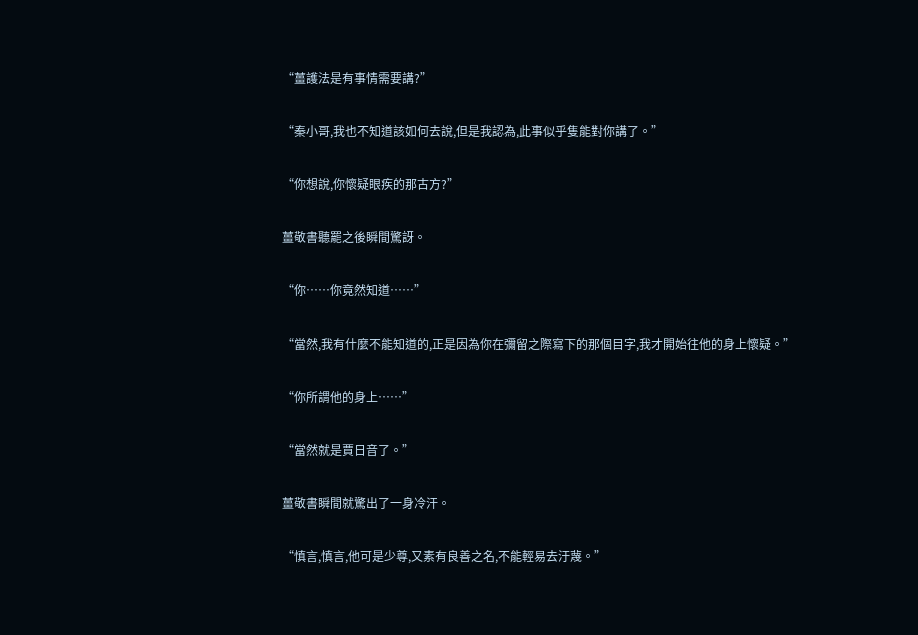“薑護法是有事情需要講?”

“秦小哥,我也不知道該如何去說,但是我認為,此事似乎隻能對你講了。”

“你想說,你懷疑眼疾的那古方?”

薑敬書聽罷之後瞬間驚訝。

“你……你竟然知道……”

“當然,我有什麼不能知道的,正是因為你在彌留之際寫下的那個目字,我才開始往他的身上懷疑。”

“你所謂他的身上……”

“當然就是賈日音了。”

薑敬書瞬間就驚出了一身冷汗。

“慎言,慎言,他可是少尊,又素有良善之名,不能輕易去汙蔑。”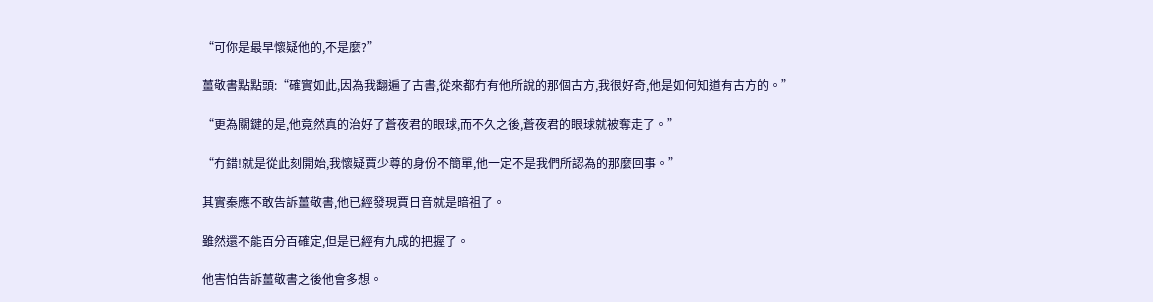“可你是最早懷疑他的,不是麼?”

薑敬書點點頭:“確實如此,因為我翻遍了古書,從來都冇有他所說的那個古方,我很好奇,他是如何知道有古方的。”

“更為關鍵的是,他竟然真的治好了蒼夜君的眼球,而不久之後,蒼夜君的眼球就被奪走了。”

“冇錯!就是從此刻開始,我懷疑賈少尊的身份不簡單,他一定不是我們所認為的那麼回事。”

其實秦應不敢告訴薑敬書,他已經發現賈日音就是暗祖了。

雖然還不能百分百確定,但是已經有九成的把握了。

他害怕告訴薑敬書之後他會多想。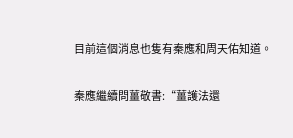目前這個消息也隻有秦應和周天佑知道。

秦應繼續問薑敬書:“薑護法還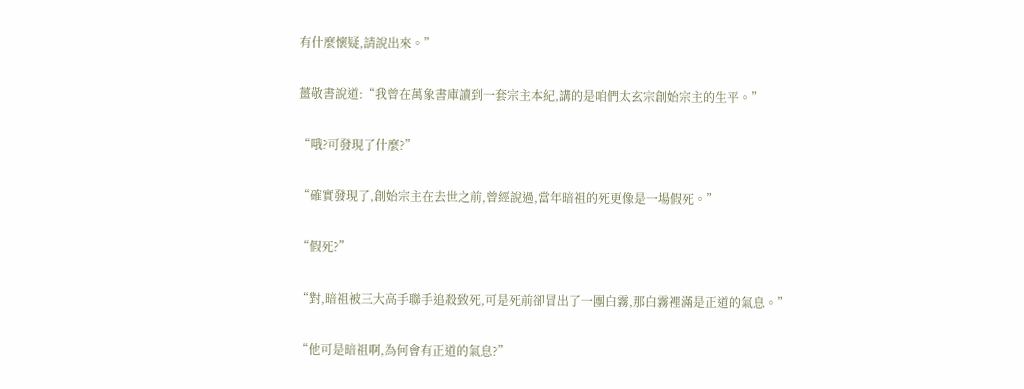有什麼懷疑,請說出來。”

薑敬書說道:“我曾在萬象書庫讀到一套宗主本紀,講的是咱們太玄宗創始宗主的生平。”

“哦?可發現了什麼?”

“確實發現了,創始宗主在去世之前,曾經說過,當年暗祖的死更像是一場假死。”

“假死?”

“對,暗祖被三大高手聯手追殺致死,可是死前卻冒出了一團白霧,那白霧裡滿是正道的氣息。”

“他可是暗祖啊,為何會有正道的氣息?”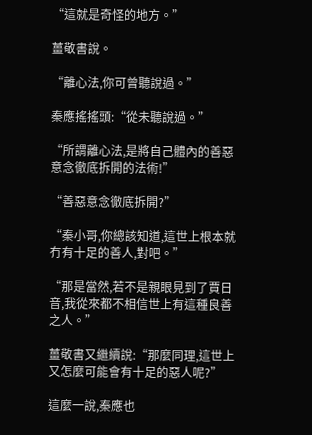“這就是奇怪的地方。”

薑敬書說。

“離心法,你可曾聽說過。”

秦應搖搖頭:“從未聽說過。”

“所謂離心法,是將自己體內的善惡意念徹底拆開的法術!”

“善惡意念徹底拆開?”

“秦小哥,你總該知道,這世上根本就冇有十足的善人,對吧。”

“那是當然,若不是親眼見到了賈日音,我從來都不相信世上有這種良善之人。”

薑敬書又繼續說:“那麼同理,這世上又怎麼可能會有十足的惡人呢?”

這麼一說,秦應也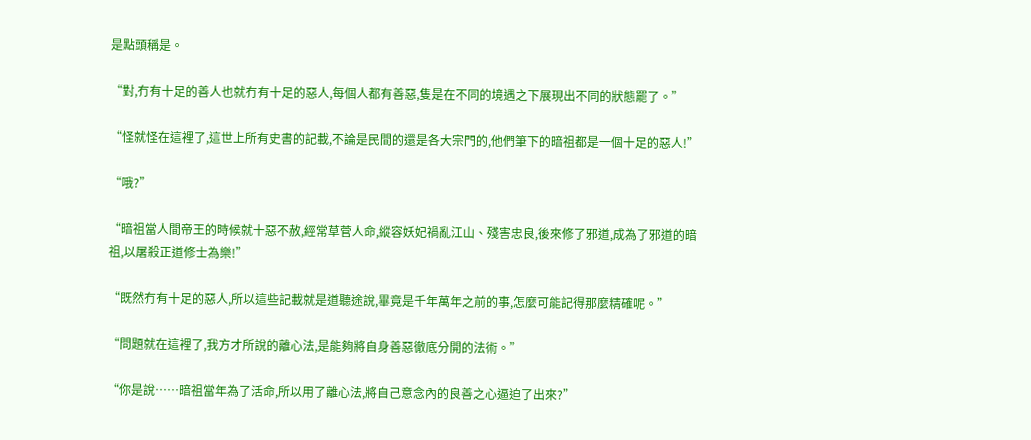是點頭稱是。

“對,冇有十足的善人也就冇有十足的惡人,每個人都有善惡,隻是在不同的境遇之下展現出不同的狀態罷了。”

“怪就怪在這裡了,這世上所有史書的記載,不論是民間的還是各大宗門的,他們筆下的暗祖都是一個十足的惡人!”

“哦?”

“暗祖當人間帝王的時候就十惡不赦,經常草菅人命,縱容妖妃禍亂江山、殘害忠良,後來修了邪道,成為了邪道的暗祖,以屠殺正道修士為樂!”

“既然冇有十足的惡人,所以這些記載就是道聽途說,畢竟是千年萬年之前的事,怎麼可能記得那麼精確呢。”

“問題就在這裡了,我方才所說的離心法,是能夠將自身善惡徹底分開的法術。”

“你是說……暗祖當年為了活命,所以用了離心法,將自己意念內的良善之心逼迫了出來?”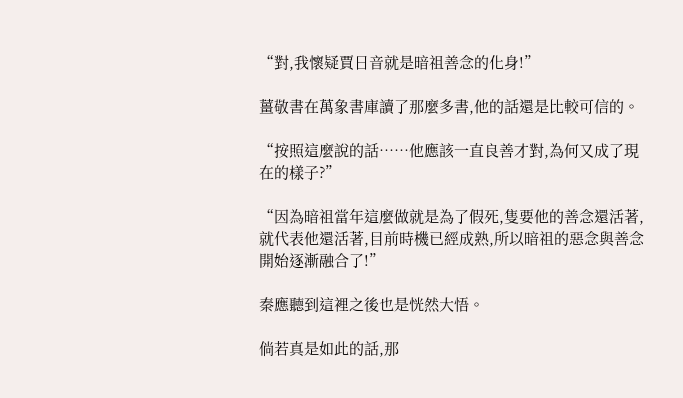“對,我懷疑賈日音就是暗祖善念的化身!”

薑敬書在萬象書庫讀了那麼多書,他的話還是比較可信的。

“按照這麼說的話……他應該一直良善才對,為何又成了現在的樣子?”

“因為暗祖當年這麼做就是為了假死,隻要他的善念還活著,就代表他還活著,目前時機已經成熟,所以暗祖的惡念與善念開始逐漸融合了!”

秦應聽到這裡之後也是恍然大悟。

倘若真是如此的話,那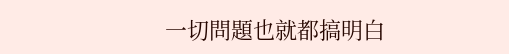一切問題也就都搞明白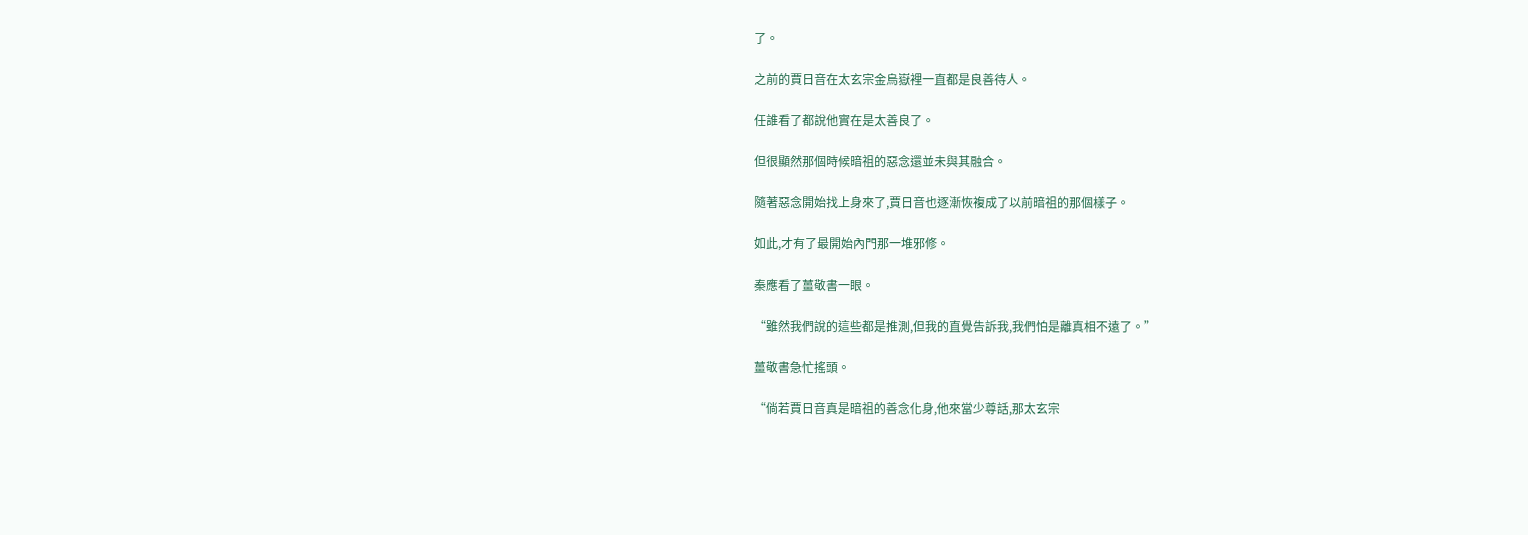了。

之前的賈日音在太玄宗金烏嶽裡一直都是良善待人。

任誰看了都說他實在是太善良了。

但很顯然那個時候暗祖的惡念還並未與其融合。

隨著惡念開始找上身來了,賈日音也逐漸恢複成了以前暗祖的那個樣子。

如此,才有了最開始內門那一堆邪修。

秦應看了薑敬書一眼。

“雖然我們說的這些都是推測,但我的直覺告訴我,我們怕是離真相不遠了。”

薑敬書急忙搖頭。

“倘若賈日音真是暗祖的善念化身,他來當少尊話,那太玄宗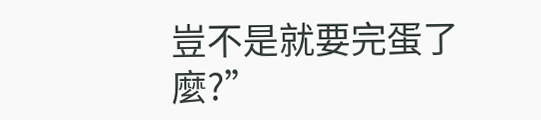豈不是就要完蛋了麼?”